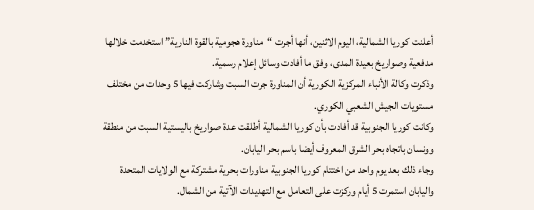أعلنت كوريا الشمالية، اليوم الاثنين، أنها أجرت “مناورة هجومية بالقوة النارية” استخدمت خلالها مدفعية وصواريخ بعيدة المدى، وفق ما أفادت وسائل إعلام رسمية.
وذكرت وكالة الأنباء المركزية الكورية أن المناورة جرت السبت وشاركت فيها 5 وحدات من مختلف مستويات الجيش الشعبي الكوري.
وكانت كوريا الجنوبية قد أفادت بأن كوريا الشمالية أطلقت عدة صواريخ باليستية السبت من منطقة وونسان باتجاه بحر الشرق المعروف أيضا باسم بحر اليابان.
وجاء ذلك بعد يوم واحد من اختتام كوريا الجنوبية مناورات بحرية مشتركة مع الولايات المتحدة واليابان استمرت 5 أيام وركزت على التعامل مع التهديدات الآتية من الشمال.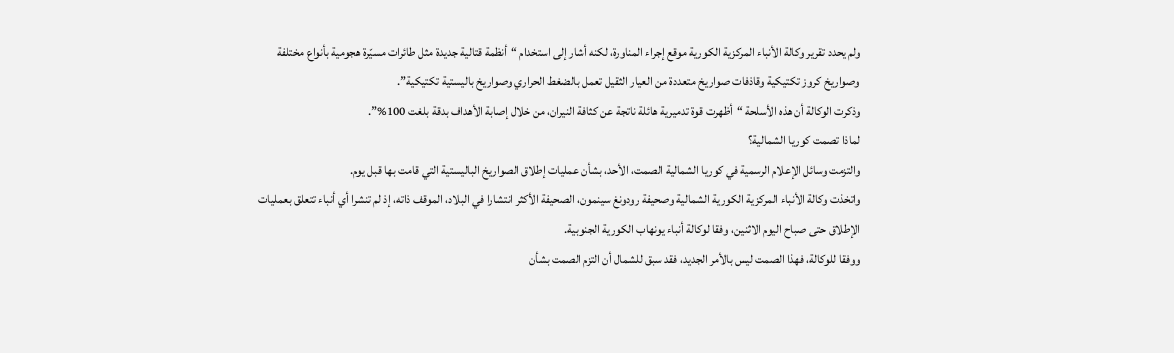ولم يحدد تقرير وكالة الأنباء المركزية الكورية موقع إجراء المناورة، لكنه أشار إلى استخدام “أنظمة قتالية جديدة مثل طائرات مسيّرة هجومية بأنواع مختلفة وصواريخ كروز تكتيكية وقاذفات صواريخ متعددة من العيار الثقيل تعمل بالضغط الحراري وصواريخ باليستية تكتيكية”.
وذكرت الوكالة أن هذه الأسلحة “أظهرت قوة تدميرية هائلة ناتجة عن كثافة النيران، من خلال إصابة الأهداف بدقة بلغت 100%”.
لماذا تصمت كوريا الشمالية؟
والتزمت وسائل الإعلام الرسمية في كوريا الشمالية الصمت، الأحد، بشأن عمليات إطلاق الصواريخ الباليستية التي قامت بها قبل يوم.
واتخذت وكالة الأنباء المركزية الكورية الشمالية وصحيفة رودونغ سينمون، الصحيفة الأكثر انتشارا في البلاد، الموقف ذاته، إذ لم تنشرا أي أنباء تتعلق بعمليات الإطلاق حتى صباح اليوم الاثنين، وفقا لوكالة أنباء يونهاب الكورية الجنوبية.
ووفقا للوكالة، فهذا الصمت ليس بالأمر الجديد، فقد سبق للشمال أن التزم الصمت بشأن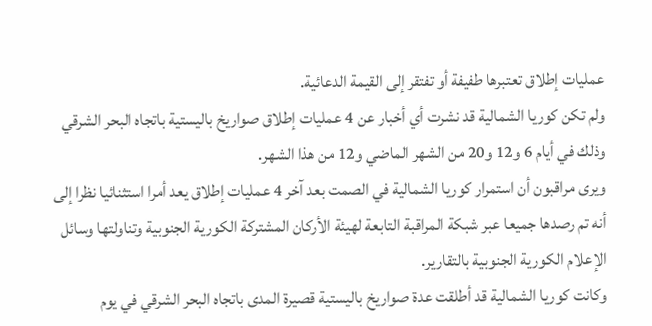عمليات إطلاق تعتبرها طفيفة أو تفتقر إلى القيمة الدعائية.
ولم تكن كوريا الشمالية قد نشرت أي أخبار عن 4 عمليات إطلاق صواريخ باليستية باتجاه البحر الشرقي وذلك في أيام 6 و12 و20 من الشهر الماضي و12 من هذا الشهر.
ويرى مراقبون أن استمرار كوريا الشمالية في الصمت بعد آخر 4 عمليات إطلاق يعد أمرا استثنائيا نظرا إلى أنه تم رصدها جميعا عبر شبكة المراقبة التابعة لهيئة الأركان المشتركة الكورية الجنوبية وتناولتها وسائل الإعلام الكورية الجنوبية بالتقارير.
وكانت كوريا الشمالية قد أطلقت عدة صواريخ باليستية قصيرة المدى باتجاه البحر الشرقي في يوم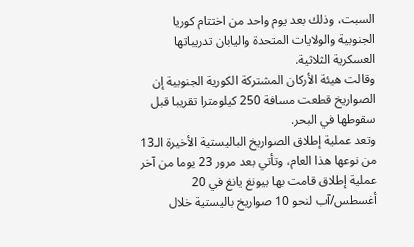السبت، وذلك بعد يوم واحد من اختتام كوريا الجنوبية والولايات المتحدة واليابان تدريباتها العسكرية الثلاثية.
وقالت هيئة الأركان المشتركة الكورية الجنوبية إن الصواريخ قطعت مسافة 250 كيلومترا تقريبا قبل سقوطها في البحر.
وتعد عملية إطلاق الصواريخ الباليستية الأخيرة الـ13 من نوعها هذا العام، وتأتي بعد مرور 23 يوما من آخر عملية إطلاق قامت بها بيونغ يانغ في 20 أغسطس/آب لنحو 10 صواريخ باليستية خلال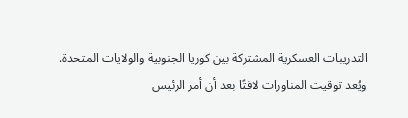التدريبات العسكرية المشتركة بين كوريا الجنوبية والولايات المتحدة.
ويُعد توقيت المناورات لافتًا بعد أن أمر الرئيس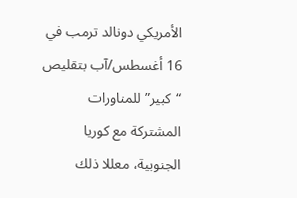الأمريكي دونالد ترمب في 16 أغسطس/آب بتقليص “كبير” للمناورات المشتركة مع كوريا الجنوبية، معللا ذلك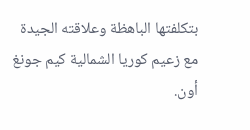بتكلفتها الباهظة وعلاقته الجيدة مع زعيم كوريا الشمالية كيم جونغ أون.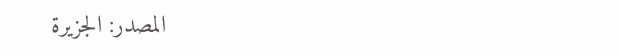المصدر: الجزيرة